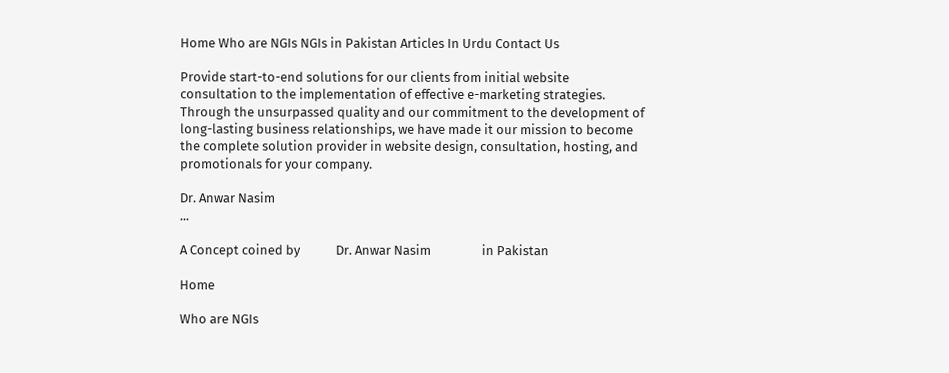Home Who are NGIs NGIs in Pakistan Articles In Urdu Contact Us

Provide start-to-end solutions for our clients from initial website consultation to the implementation of effective e-marketing strategies. Through the unsurpassed quality and our commitment to the development of long-lasting business relationships, we have made it our mission to become the complete solution provider in website design, consultation, hosting, and promotionals for your company.

Dr. Anwar Nasim
...

A Concept coined by            Dr. Anwar Nasim                 in Pakistan

Home

Who are NGIs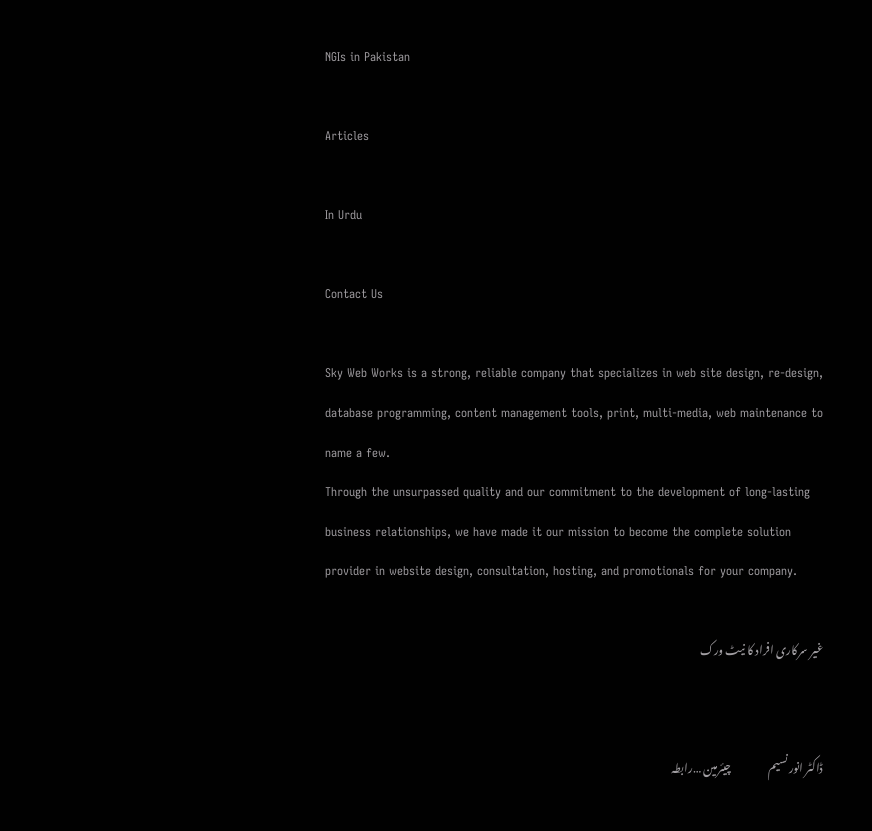NGIs in Pakistan

Articles

In Urdu

Contact Us

Sky Web Works is a strong, reliable company that specializes in web site design, re-design, database programming, content management tools, print, multi-media, web maintenance to name a few.
Through the unsurpassed quality and our commitment to the development of long-lasting business relationships, we have made it our mission to become the complete solution provider in website design, consultation, hosting, and promotionals for your company.

غیر سرکاری افراد کا نیٹ ورک


ڈاکٹر انور نسیم                 چیئرمین …رابطہ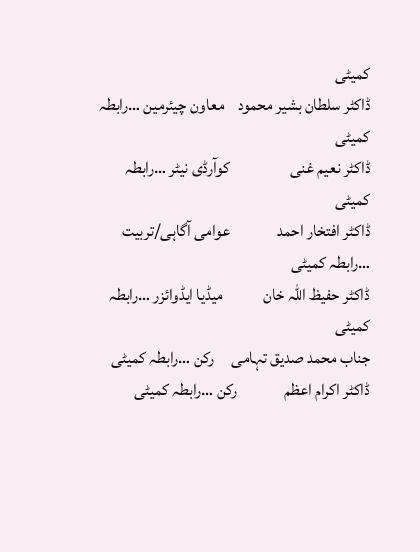کمیٹی
ڈاکٹر سلطان بشیر محمود    معاون چیئرمین …رابطہ کمیٹی
ڈاکٹر نعیم غنی                  کوآرڈی نیٹر …رابطہ کمیٹی
ڈاکٹر افتخار احمد              عوامی آگاہی/تربیت …رابطہ کمیٹی
ڈاکٹر حفیظ اللہ خان            میڈیا ایڈوائزر …رابطہ کمیٹی
جناب محمد صدیق تہامی     رکن …رابطہ کمیٹی
ڈاکٹر اکرام اعظم              رکن …رابطہ کمیٹی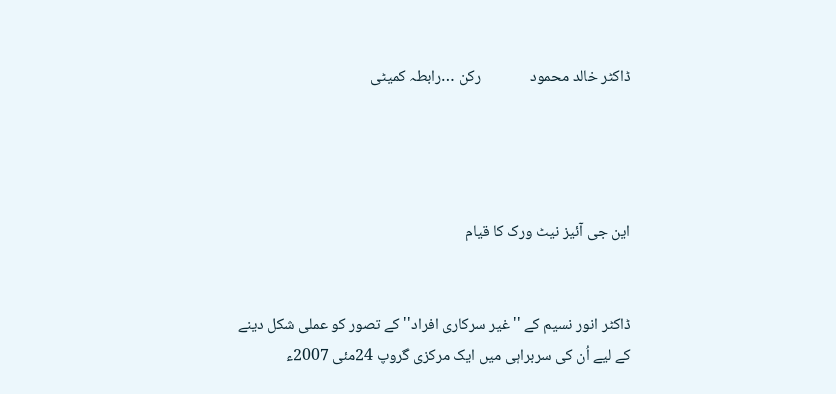ڈاکٹر خالد محمود              رکن …رابطہ کمیٹی




این جی آئیز نیٹ ورک کا قیام


ڈاکٹر انور نسیم کے ''غیر سرکاری افراد'' کے تصور کو عملی شکل دینے کے لیے اُن کی سربراہی میں ایک مرکزی گروپ 24مئی 2007ء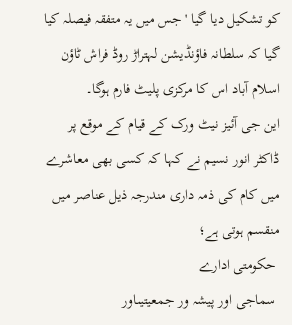کو تشکیل دیا گیا 'جس میں یہ متفقہ فیصلہ کیا گیا کہ سلطانہ فاؤنڈیشن لہتراڑ روڈ فراش ٹاؤن اسلام آباد اس کا مرکزی پلیٹ فارم ہوگا۔
این جی آئیز نیٹ ورک کے قیام کے موقع پر ڈاکٹر انور نسیم نے کہا کہ کسی بھی معاشرے میں کام کی ذمہ داری مندرجہ ذیل عناصر میں منقسم ہوتی ہے؛
 حکومتی ادارے
 سماجی اور پیشہ ور جمعیتیںاور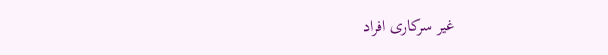غیر سرکاری افراد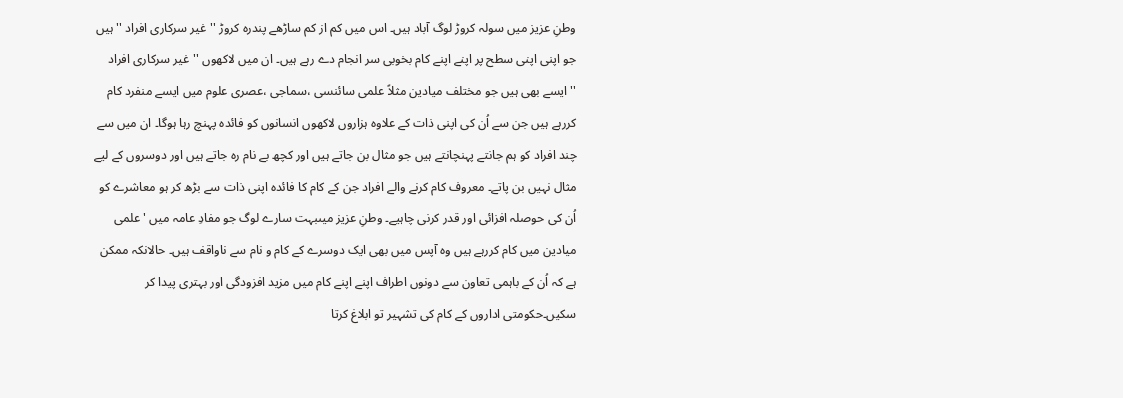وطنِ عزیز میں سولہ کروڑ لوگ آباد ہیں۔ اس میں کم از کم ساڑھے پندرہ کروڑ ''غیر سرکاری افراد ''ہیں جو اپنی اپنی سطح پر اپنے اپنے کام بخوبی سر انجام دے رہے ہیں۔ ان میں لاکھوں ''غیر سرکاری افراد ''ایسے بھی ہیں جو مختلف میادین مثلاً علمی سائنسی ،سماجی ،عصری علوم میں ایسے منفرد کام کررہے ہیں جن سے اُن کی اپنی ذات کے علاوہ ہزاروں لاکھوں انسانوں کو فائدہ پہنچ رہا ہوگا۔ ان میں سے چند افراد کو ہم جانتے پہنچانتے ہیں جو مثال بن جاتے ہیں اور کچھ بے نام رہ جاتے ہیں اور دوسروں کے لیے مثال نہیں بن پاتے۔ معروف کام کرنے والے افراد جن کے کام کا فائدہ اپنی ذات سے بڑھ کر ہو معاشرے کو اُن کی حوصلہ افزائی اور قدر کرنی چاہیے۔ وطنِ عزیز میںبہت سارے لوگ جو مفادِ عامہ میں 'علمی میادین میں کام کررہے ہیں وہ آپس میں بھی ایک دوسرے کے کام و نام سے ناواقف ہیں۔ حالانکہ ممکن ہے کہ اُن کے باہمی تعاون سے دونوں اطراف اپنے اپنے کام میں مزید افزودگی اور بہتری پیدا کر سکیں۔حکومتی اداروں کے کام کی تشہیر تو ابلاغ کرتا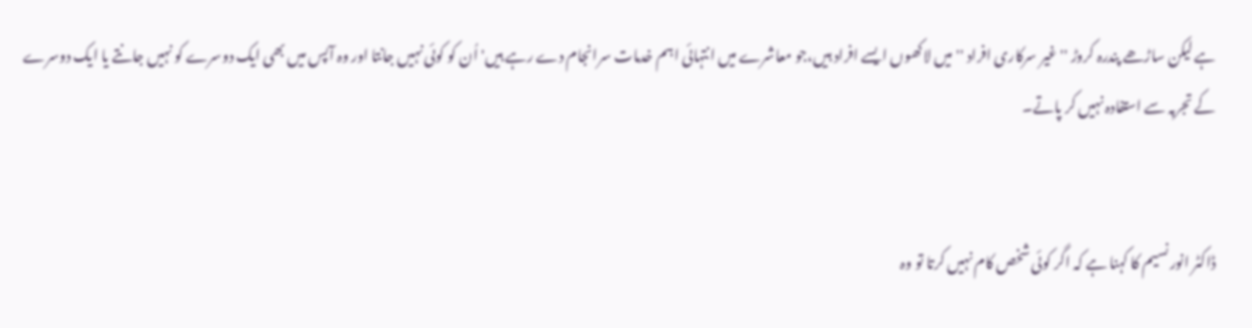ہے لیکن ساڑھے پندرہ کروڑ ''غیر سرکاری افراد ''میں لاکھوں ایسے افراد ہیں،جو معاشرے میں انتہائی اہم خدمات سرانجام دے رہے ہیں'اُن کو کوئی نہیں جانتا اور وہ آپس میں بھی ایک دوسرے کو نہیں جانتے یا ایک دوسرے کے تجربہ سے استفادہ نہیں کر پاتے۔


ڈاکٹر انور نسیم کا کہنا ہے کہ اگر کوئی شخص کام نہیں کرتا تو وہ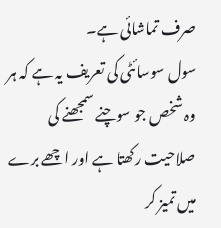صرف تماشائی ہے۔
سول سوسائٹی کی تعریف یہ ہے کہ ہر وہ شخص جو سوچنے سمجھنے کی صلاحیت رکھتا ہے اور اچھے برے میں تمیز کر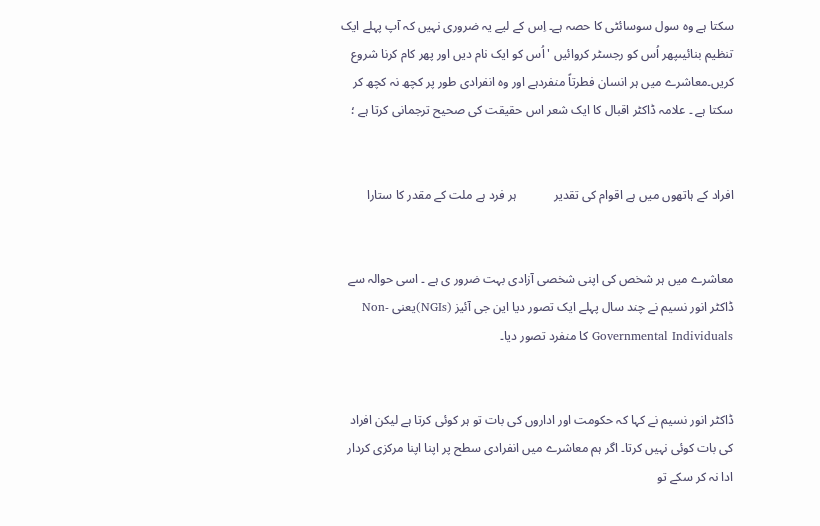سکتا ہے وہ سول سوسائٹی کا حصہ ہے۔ اِس کے لیے یہ ضروری نہیں کہ آپ پہلے ایک تنظیم بنائیںپھر اُس کو رجسٹر کروائیں 'اُس کو ایک نام دیں اور پھر کام کرنا شروع کریں۔معاشرے میں ہر انسان فطرتاً منفردہے اور وہ انفرادی طور پر کچھ نہ کچھ کر سکتا ہے ۔ علامہ ڈاکٹر اقبال کا ایک شعر اس حقیقت کی صحیح ترجمانی کرتا ہے ؛


افراد کے ہاتھوں میں ہے اقوام کی تقدیر            ہر فرد ہے ملت کے مقدر کا ستارا


معاشرے میں ہر شخص کی اپنی شخصی آزادی بہت ضرور ی ہے ۔ اسی حوالہ سے ڈاکٹر انور نسیم نے چند سال پہلے ایک تصور دیا این جی آئیز (NGIs)یعنی Non-Governmental Individuals کا منفرد تصور دیا۔


ڈاکٹر انور نسیم نے کہا کہ حکومت اور اداروں کی بات تو ہر کوئی کرتا ہے لیکن افراد کی بات کوئی نہیں کرتا۔ اگر ہم معاشرے میں انفرادی سطح پر اپنا اپنا مرکزی کردار ادا نہ کر سکے تو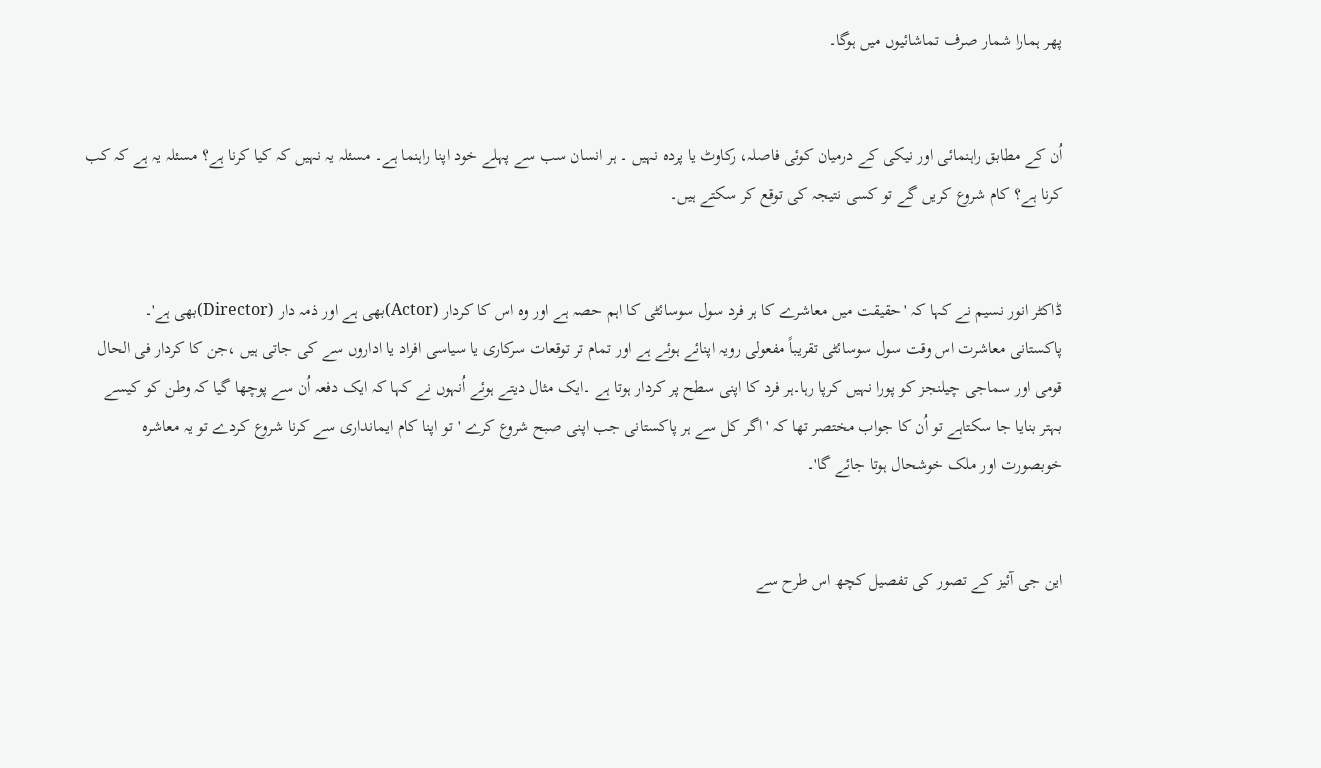پھر ہمارا شمار صرف تماشائیوں میں ہوگا۔


اُن کے مطابق راہنمائی اور نیکی کے درمیان کوئی فاصلہ، رکاوٹ یا پردہ نہیں ۔ ہر انسان سب سے پہلے خود اپنا راہنما ہے۔ مسئلہ یہ نہیں کہ کیا کرنا ہے؟ مسئلہ یہ ہے کہ کب کرنا ہے؟ کام شروع کریں گے تو کسی نتیجہ کی توقع کر سکتے ہیں۔


ڈاکٹر انور نسیم نے کہا کہ 'حقیقت میں معاشرے کا ہر فرد سول سوسائٹی کا اہم حصہ ہے اور وہ اس کا کردار (Actor)بھی ہے اور ذمہ دار (Director)بھی ہے'۔
پاکستانی معاشرت اس وقت سول سوسائٹی تقریباً مفعولی رویہ اپنائے ہوئے ہے اور تمام تر توقعات سرکاری یا سیاسی افراد یا اداروں سے کی جاتی ہیں ،جن کا کردار فی الحال قومی اور سماجی چیلنجز کو پورا نہیں کرپا رہا۔ہر فرد کا اپنی سطح پر کردار ہوتا ہے ۔ایک مثال دیتے ہوئے اُنہوں نے کہا کہ ایک دفعہ اُن سے پوچھا گیا کہ وطن کو کیسے بہتر بنایا جا سکتاہے تو اُن کا جواب مختصر تھا کہ 'اگر کل سے ہر پاکستانی جب اپنی صبح شروع کرے 'تو اپنا کام ایمانداری سے کرنا شروع کردے تو یہ معاشرہ خوبصورت اور ملک خوشحال ہوتا جائے گا'۔


این جی آئیز کے تصور کی تفصیل کچھ اس طرح سے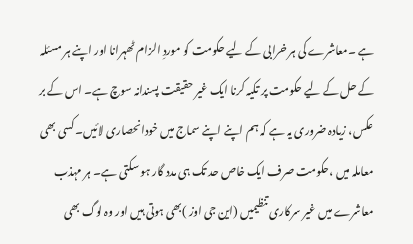ہے ۔معاشرے کی ہر خرابی کے لیے حکومت کو موردِ الزام ٹھہرانا اور اپنے ہر مسئلہ کے حل کے لیے حکومت پر تکیہ کرنا ایک غیر حقیقت پسندانہ سوچ ہے۔ اس کے بر عکس، زیادہ ضروری یہ ہے کہ ہم اپنے اپنے سماج میں خودانحصاری لائیں۔ کسی بھی معاملہ میں ،حکومت صرف ایک خاص حد تک ہی مدد گار ہو سکتی ہے۔ ہر مہذب معاشرے میں غیر سرکاری تنظیمیں (این جی اوز )بھی ہوتی ہیں اور وہ لوگ بھی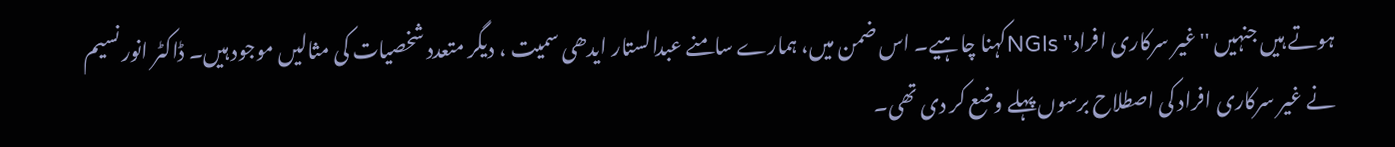ہوتے ہیں جنہیں ''غیر سرکاری افراد'' NGIsکہنا چاہیے۔ اس ضمن میں، ہمارے سامنے عبدالستار ایدھی سمیت ، دیگر متعدد شخصیات کی مثالیں موجود ہیں۔ ڈاکٹر انور نسیم نے غیر سرکاری افراد کی اصطلاح برسوں پہلے وضع کر دی تھی۔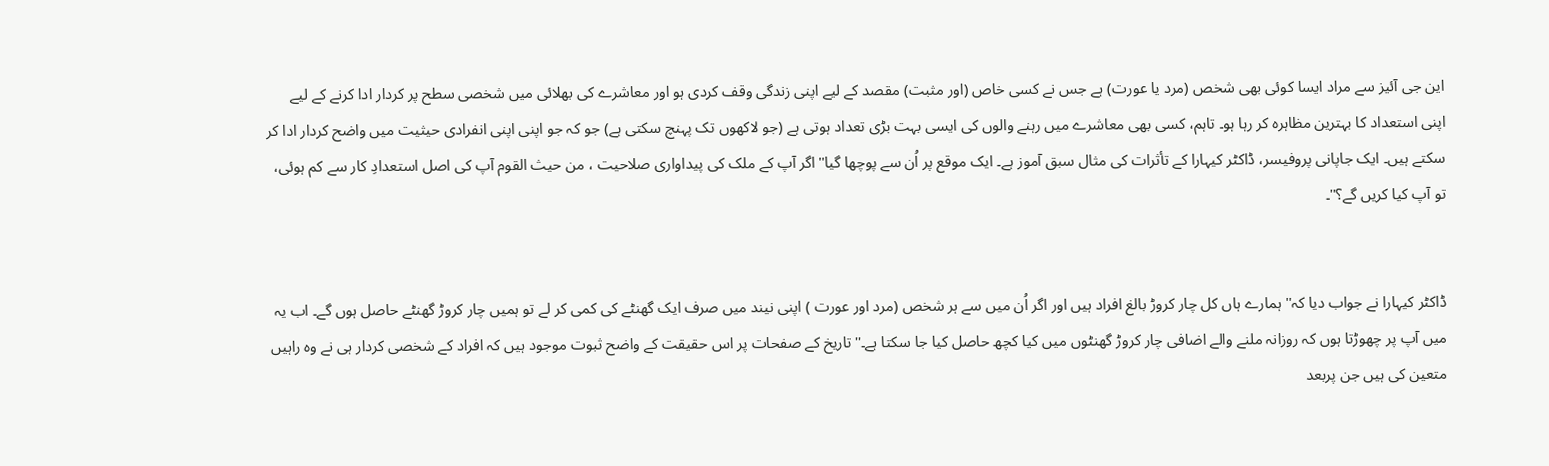این جی آئیز سے مراد ایسا کوئی بھی شخص (مرد یا عورت) ہے جس نے کسی خاص (اور مثبت) مقصد کے لیے اپنی زندگی وقف کردی ہو اور معاشرے کی بھلائی میں شخصی سطح پر کردار ادا کرنے کے لیے اپنی استعداد کا بہترین مظاہرہ کر رہا ہو۔ تاہم، کسی بھی معاشرے میں رہنے والوں کی ایسی بہت بڑی تعداد ہوتی ہے (جو لاکھوں تک پہنچ سکتی ہے) جو کہ جو اپنی اپنی انفرادی حیثیت میں واضح کردار ادا کر سکتے ہیں۔ ایک جاپانی پروفیسر، ڈاکٹر کیہارا کے تأثرات کی مثال سبق آموز ہے۔ ایک موقع پر اُن سے پوچھا گیا''اگر آپ کے ملک کی پیداواری صلاحیت ، من حیث القوم آپ کی اصل استعدادِ کار سے کم ہوئی، تو آپ کیا کریں گے؟''۔


ڈاکٹر کیہارا نے جواب دیا کہ'' ہمارے ہاں کل چار کروڑ بالغ افراد ہیں اور اگر اُن میں سے ہر شخص (مرد اور عورت ) اپنی نیند میں صرف ایک گھنٹے کی کمی کر لے تو ہمیں چار کروڑ گھنٹے حاصل ہوں گے۔ اب یہ میں آپ پر چھوڑتا ہوں کہ روزانہ ملنے والے اضافی چار کروڑ گھنٹوں میں کیا کچھ حاصل کیا جا سکتا ہے۔''تاریخ کے صفحات پر اس حقیقت کے واضح ثبوت موجود ہیں کہ افراد کے شخصی کردار ہی نے وہ راہیں متعین کی ہیں جن پربعد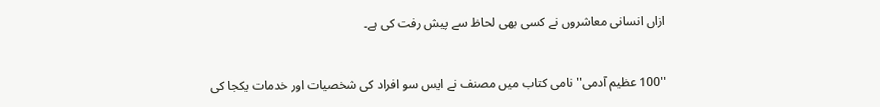ازاں انسانی معاشروں نے کسی بھی لحاظ سے پیش رفت کی ہے۔


''100 عظیم آدمی'' نامی کتاب میں مصنف نے ایس سو افراد کی شخصیات اور خدمات یکجا کی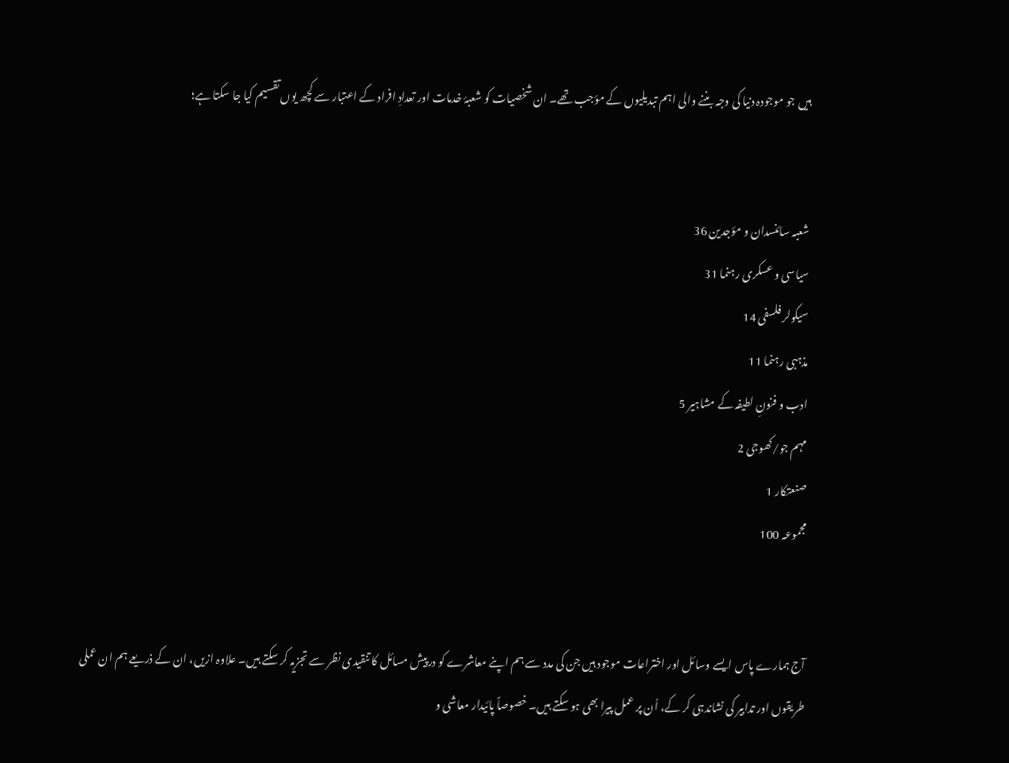ہیں جو موجودہ دنیا کی وجہ بننے والی اہم تبدیلیوں کے مؤجب تھے۔ ان شخصیات کو شعبۂ خدمات اور تعدادِ افراد کے اعتبار سے کچھ یوں تقسیم کیا جا سکتا ہے؛


شعبہ سائنسدان و مؤجدین 36
سیاسی و عسکری رہنما 31
سیکولر فلسفی 14
مذہبی رہنما 11
ادب و فنونِ لطیفہ کے مشاہیر 5
مہم جو/کھوجی 2
صنعتکار 1
مجموعہ 100


آج ہمارے پاس ایسے وسائل اور اختراعات موجود ہیں جن کی مدد سے ہم اپنے معاشرے کو درپیش مسائل کا تنقیدی نظر سے تجزیہ کر سکتے ہیں۔ علاوہ ازیں، ان کے ذریعے ہم ان عملی طریقوں اور تدابیر کی نشاندہی کر کے، اُن پر عمل پیرا بھی ہو سکتے ہیں۔ خصوصاً پائیدار معاشی و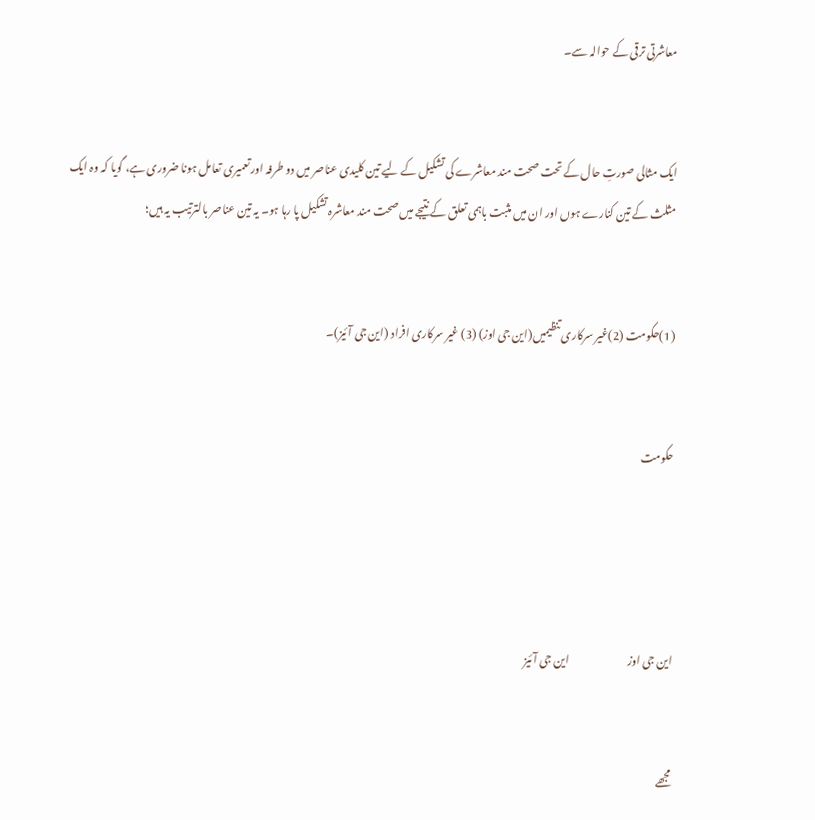معاشرتی ترقی کے حوالہ سے۔


ایک مثالی صورتِ حال کے تحت صحت مند معاشرے کی تشکیل کے لیے تین کلیدی عناصر میں دو طرفہ اور تعمیری تعامل ہونا ضروری ہے، گویا کہ وہ ایک مثلث کے تین کنارے ہوں اور ان میں مثبت باہمی تعلق کے نتیجے میں صحت مند معاشرہ تشکیل پا رہا ہو۔ یہ تین عناصر بالترتیب یہ ہیں؛


(1)حکومت (2)غیر سرکاری تنظیمیں(این جی اوز) (3) غیر سرکاری افراد (این جی آئیز)۔


حکومت




این جی اوز                           این جی آئیز


مجھے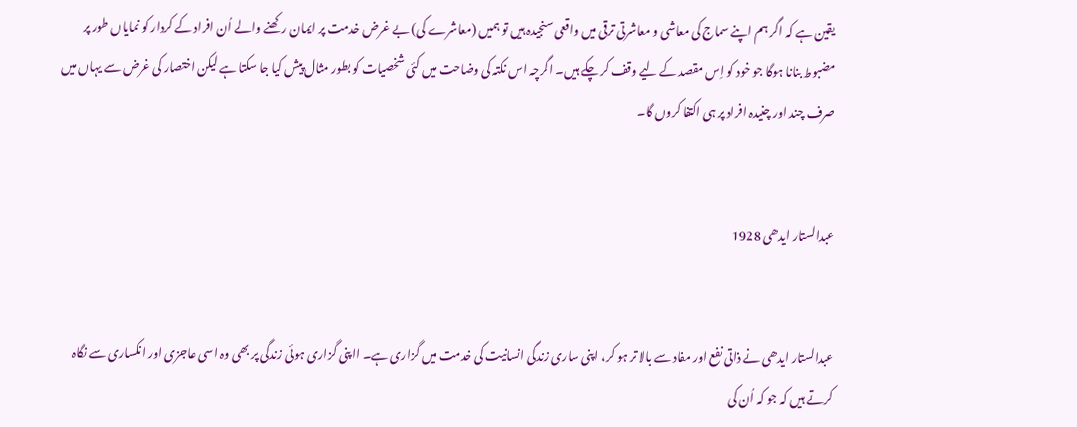یقین ہے کہ اگر ہم اپنے سماج کی معاشی و معاشرتی ترقی میں واقعی سنجیدہ ہیں تو ہمیں (معاشرے کی) بے غرض خدمت پر ایمان رکھنے والے اُن افراد کے کردار کو نمایاں طور پر مضبوط بنانا ہوگا جو خود کو اِس مقصد کے لیے وقف کر چکے ہیں۔ اگرچہ اس نکتہ کی وضاحت میں کئی شخصیات کو بطور مثال پیش کیا جا سکتا ہے لیکن اختصار کی غرض سے یہاں میں صرف چند اور چنیدہ افراد پر ہی اکتفا کروں گا۔


عبدالستار ایدھی 1928


عبدالستار ایدھی نے ذاتی نفع اور مفاد سے بالا تر ہو کر، اپنی ساری زندگی انسانیت کی خدمت میں گزاری ہے۔ ااپنی گزاری ہوئی زندگی پر بھی وہ اسی عاجزی اور انکساری سے نگاہ کرتے ہیں کہ جو کہ اُن کی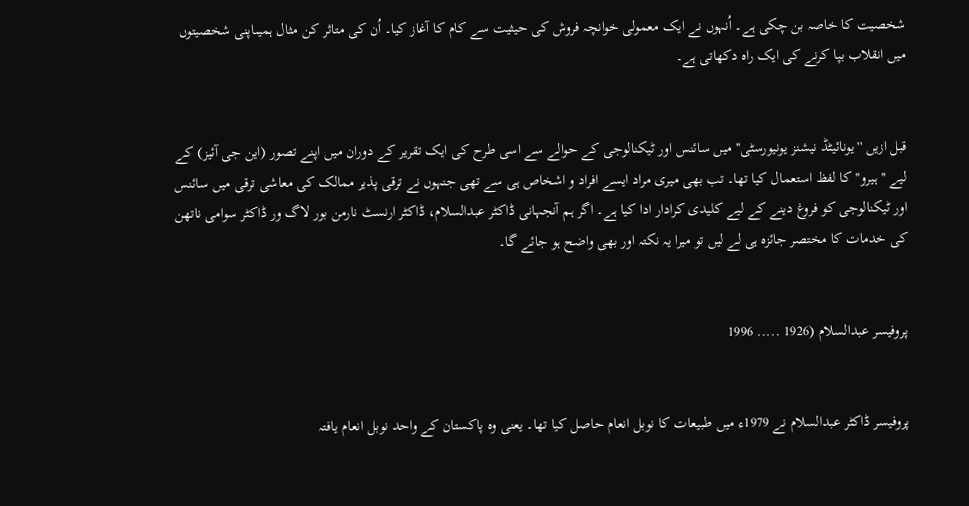شخصیت کا خاصہ بن چکی ہے۔ اُنہوں نے ایک معمولی خوانچہ فروش کی حیثیت سے کام کا آغاز کیا۔ اُن کی متاثر کن مثال ہمیںاپنی شخصیتوں میں انقلاب بپا کرنے کی ایک راہ دکھاتی ہے۔


قبل ازیں ''یونائیٹڈ نیشنز یونیورسٹی'' میں سائنس اور ٹیکنالوجی کے حوالے سے اسی طرح کی ایک تقریر کے دوران میں اپنے تصور (این جی آئیز) کے لیے ''ہیرو'' کا لفظ استعمال کیا تھا۔ تب بھی میری مراد ایسے افراد و اشخاص ہی سے تھی جنہوں نے ترقی پذیر ممالک کی معاشی ترقی میں سائنس اور ٹیکنالوجی کو فروغ دینے کے لیے کلیدی کرادار ادا کیا ہے۔ اگر ہم آنجہانی ڈاکٹر عبدالسلام، ڈاکٹر ارنسٹ نارمن بور لاگ ور ڈاکٹر سوامی ناتھن کی خدمات کا مختصر جائزہ ہی لے لیں تو میرا یہ نکتہ اور بھی واضح ہو جائے گا۔


پروفیسر عبدالسلام (1926 ..... 1996


پروفیسر ڈاکٹر عبدالسلام نے 1979ء میں طبیعات کا نوبل انعام حاصل کیا تھا۔ یعنی وہ پاکستان کے واحد نوبل انعام یافتہ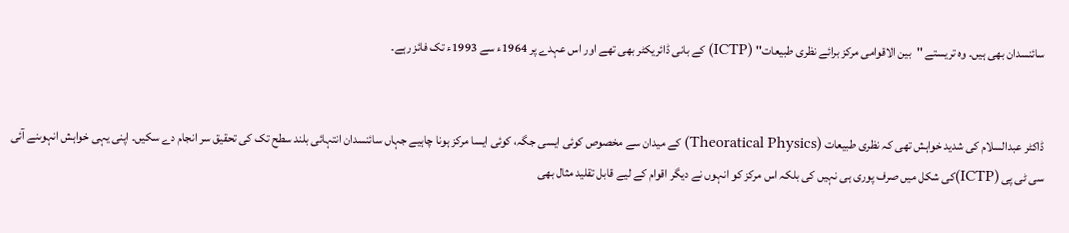سائنسدان بھی ہیں۔ وہ تریستے ''بین الاقوامی مرکز برائے نظری طبیعات'' (ICTP) کے بانی ڈائریکٹر بھی تھے اور اس عہدے پر 1964ء سے 1993ء تک فائز رہے۔


ڈاکٹر عبدالسلام کی شدید خواہش تھی کہ نظری طبیعات (Theoratical Physics) کے میدان سے مخصوص کوئی ایسی جگہ، کوئی ایسا مرکز ہونا چاہیے جہاں سائنسدان انتہائی بلند سطح تک کی تحقیق سر انجام دے سکیں۔ اپنی یہی خواہش انہوںنے آئی سی ٹی پی (ICTP)کی شکل میں صرف پوری ہی نہیں کی بلکہ اس مرکز کو انہوں نے دیگر اقوام کے لیے قابل تقلید مثال بھی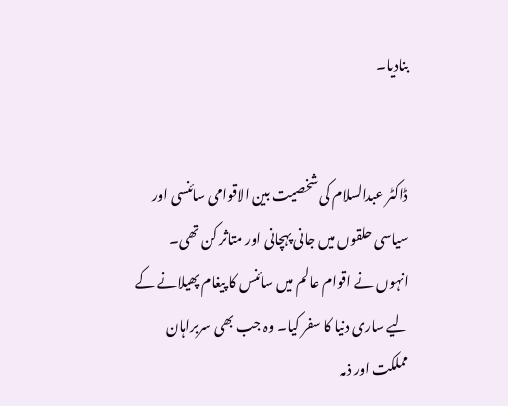بنادیا۔


ڈاکٹر عبدالسلام کی شخصیت بین الاقوامی سائنسی اور سیاسی حلقوں میں جانی پہچانی اور متاثر کن تھی۔ انہوں نے اقوام عالم میں سائنس کا پیغام پھیلانے کے لیے ساری دنیا کا سفر کیا۔ وہ جب بھی سربراہان مملکت اور ذمہ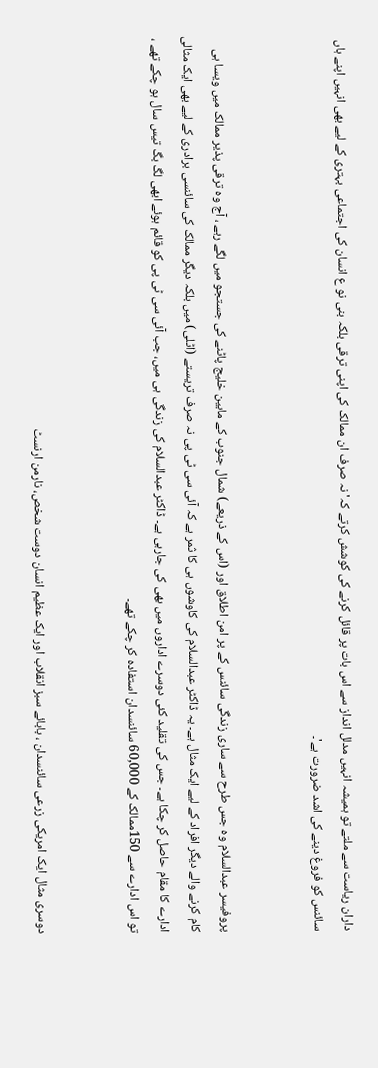داران ریاست سے ملتے تو ہمیشہ انہیں مدلل انداز سے اس بات پر قائل کرنے کی کوشش کرتے کہ' نہ صرف ان ممالک کی اپنی ترقی بلکہ بنی نو ع انسان کی اجتماعی بہتری کے لیے بھی انہیں اپنے ہاں سائنس کو فروغ دینے کی اشد ضرورت ہے'۔


پروفیسر عبدالسلام وہ جس طرح سے ساری زندگی سائنس کے پر امن اطلاق اور (اس کے ذریعے) شمال جنوب کے مابین خلیج پاٹنے کی جستجو میں لگے رہے ، آج وہ ترقی پذیر ممالک میں ویسا ہی کام کرنے والے دیگر افراد کے لیے ایک مثال ہے۔ یہ ڈاکٹر عبدالسلام کی کاوشوں ہی کا ثمر ہے کہ آئی سی ٹی پی نہ صرف تریستے (اٹلی) میں بلکہ دیگر ممالک کی سائنسی برادری کے لیے بھی ایک مثالی ادارے کا مقام حاصل کر چکا ہے۔ جس کی تقلید کئی دوسرے اداروں میں بھی کی جارہی ہے۔ ڈاکٹر عبدالسلام کی زندگی ہی میں، جب آئی سی ٹی پی کو قائم ہوئے ابھی لگ بگ تیس سال ہو چکے تھے ، تو اس ادارے سے 150ممالک کے 60,000 سائنسدان استفادہ کر چکے تھے۔


دوسری مثال ایک امریکی زرعی سائنسدان ، بابائے سبز انقلاب اور ایک عظیم انسان دوست شخص، نارمن ارنسٹ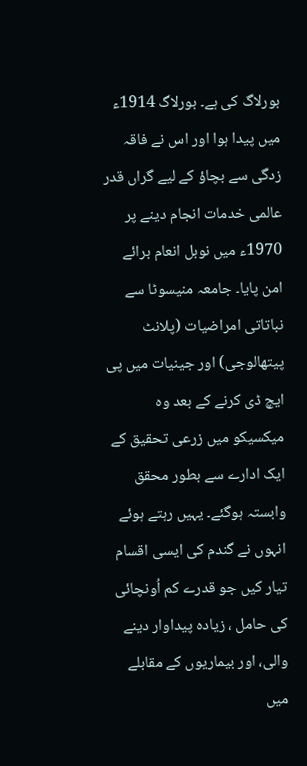بورلاگ کی ہے۔ بورلاگ 1914ء میں پیدا ہوا اور اس نے فاقہ زدگی سے بچاؤ کے لیے گراں قدر عالمی خدمات انجام دینے پر 1970ء میں نوبل انعام برائے امن پایا۔ جامعہ منیسوٹا سے نباتاتی امراضیات (پلانٹ پیتھالوجی) اور جینیات میں پی ایچ ڈی کرنے کے بعد وہ میکسیکو میں زرعی تحقیق کے ایک ادارے سے بطور محقق وابستہ ہوگئے۔ یہیں رہتے ہوئے انہوں نے گندم کی ایسی اقسام تیار کیں جو قدرے کم اُونچائی کی حامل ، زیادہ پیداوار دینے والی، اور بیماریوں کے مقابلے میں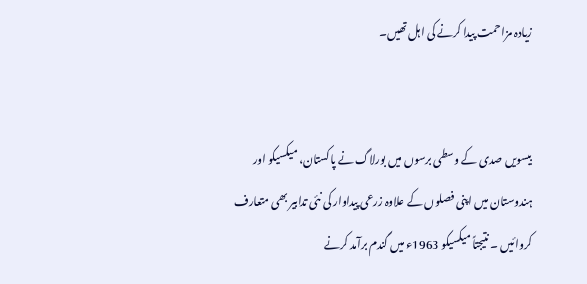زیادہ مزاحمت پیدا کرنے کی اہل تھیں۔


بیسویں صدی کے وسطی برسوں میں بورلاگ نے پاکستان، میکسیکو اور ہندوستان میں اپنی فصلوں کے علاوہ زرعی پیداوار کی نئی تدابیر بھی متعارف کروائیں ۔ نتیجتاً میکسیکو 1963ء میں گندم برآمد کرنے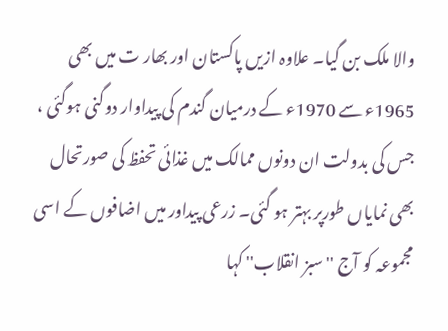والا ملک بن گیا۔ علاوہ ازیں پاکستان اور بھار ت میں بھی 1965ء سے 1970ء کے درمیان گندم کی پیداوار دوگنی ہوگئی ، جس کی بدولت ان دونوں ممالک میں غذائی تحفظ کی صورتحال بھی نمایاں طورپر بہتر ہو گئی۔ زرعی پیداور میں اضافوں کے اسی مجموعہ کو آج ''سبز انقلاب'' کہا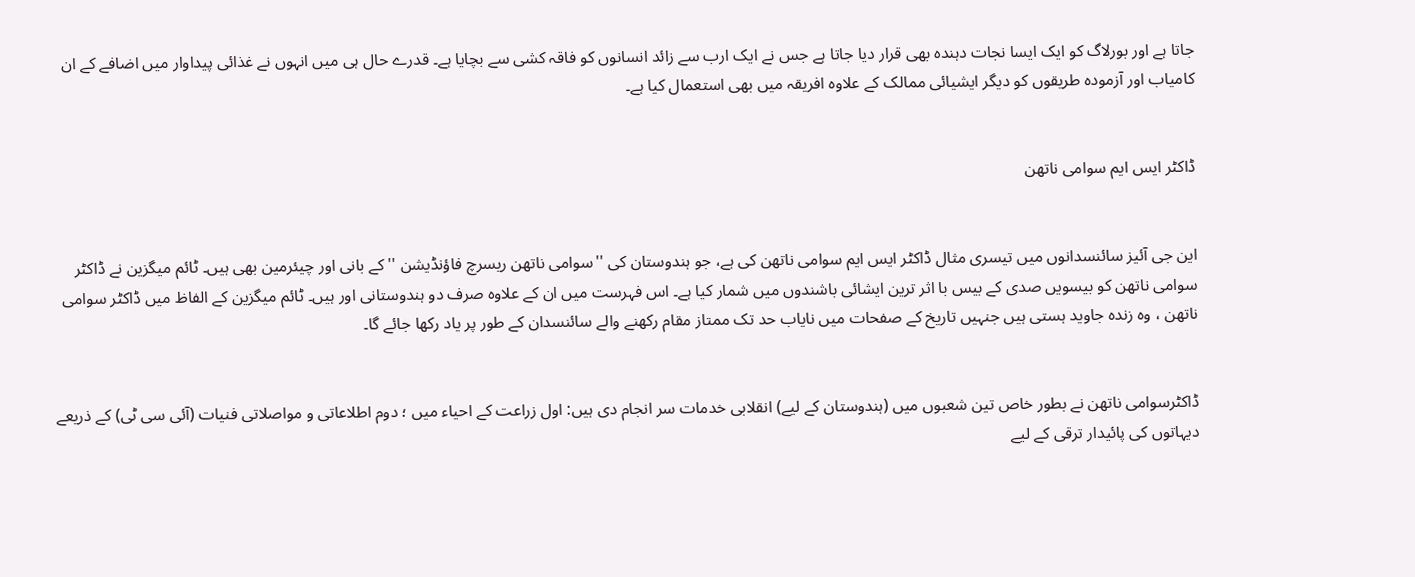جاتا ہے اور بورلاگ کو ایک ایسا نجات دہندہ بھی قرار دیا جاتا ہے جس نے ایک ارب سے زائد انسانوں کو فاقہ کشی سے بچایا ہے۔ قدرے حال ہی میں انہوں نے غذائی پیداوار میں اضافے کے ان کامیاب اور آزمودہ طریقوں کو دیگر ایشیائی ممالک کے علاوہ افریقہ میں بھی استعمال کیا ہے۔


ڈاکٹر ایس ایم سوامی ناتھن


این جی آئیز سائنسدانوں میں تیسری مثال ڈاکٹر ایس ایم سوامی ناتھن کی ہے، جو ہندوستان کی ''سوامی ناتھن ریسرچ فاؤنڈیشن '' کے بانی اور چیئرمین بھی ہیں۔ ٹائم میگزین نے ڈاکٹر سوامی ناتھن کو بیسویں صدی کے بیس با اثر ترین ایشائی باشندوں میں شمار کیا ہے۔ اس فہرست میں ان کے علاوہ صرف دو ہندوستانی اور ہیں۔ ٹائم میگزین کے الفاظ میں ڈاکٹر سوامی ناتھن ، وہ زندہ جاوید ہستی ہیں جنہیں تاریخ کے صفحات میں نایاب حد تک ممتاز مقام رکھنے والے سائنسدان کے طور پر یاد رکھا جائے گا۔


ڈاکٹرسوامی ناتھن نے بطور خاص تین شعبوں میں (ہندوستان کے لیے) انقلابی خدمات سر انجام دی ہیں: اول زراعت کے احیاء میں ؛ دوم اطلاعاتی و مواصلاتی فنیات (آئی سی ٹی) کے ذریعے دیہاتوں کی پائیدار ترقی کے لیے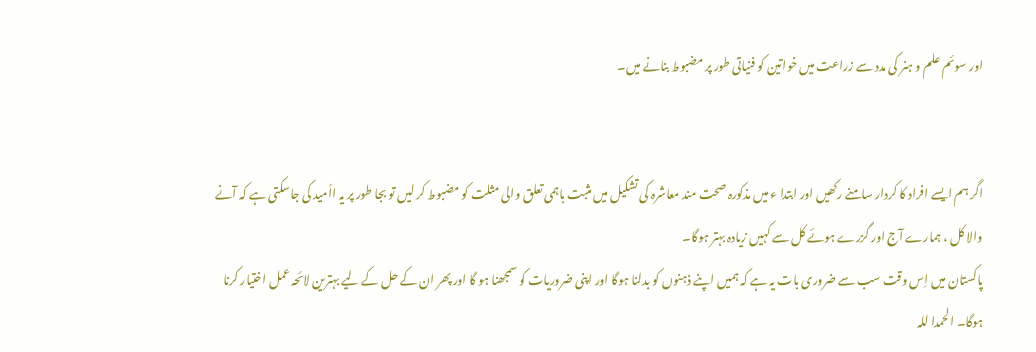اور سوئم علم و ہنر کی مدد سے زراعت میں خواتین کو فنیاتی طور پر مضبوط بنانے میں۔


اگر ہم ایسے افراد کا کردار سامنے رکھیں اور ابتدا ء میں مذکورہ صحت مند معاشرہ کی تشکیل میں مثبت باہمی تعلق والی مثلت کو مضبوط کر لیں تو بجا طور پر یہ ااُمید کی جاسکتی ہے کہ آنے والا کل ، ہمارے آج اور گزرے ہوئے کل سے کہیں زیادہ بہتر ہوگا۔
پاکستان میں اِس وقت سب سے ضروری بات یہ ہے کہ ہمیں اپنے ذہنوں کو بدلنا ہوگا اور اپنی ضروریات کو سمجھنا ہو گا اور پھر ان کے حل کے لیے بہترین لائحہ عمل اختیار کرنا ہوگا۔ الحمدا للہ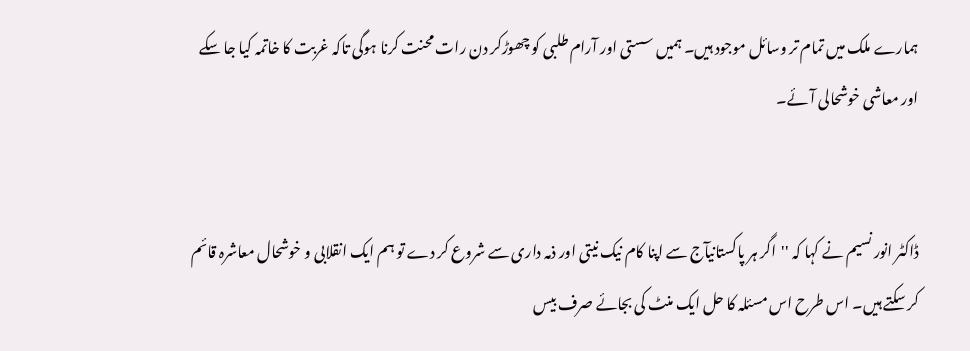ہمارے ملک میں تمام تر وسائل موجود ہیں۔ ہمیں سستی اور آرام طلبی کو چھوڑکر دن رات محنت کرنا ہوگی تاکہ غربت کا خاتمہ کیا جا سکے اور معاشی خوشحالی آئے۔


ڈاکٹر انور نسیم نے کہا کہ ''اگر ہر پاکستانیآج سے اپنا کام نیک نیتی اور ذمہ داری سے شروع کر دے تو ہم ایک انقلابی و خوشحال معاشرہ قائم کر سکتے ہیں۔ اس طرح اس مسئلہ کا حل ایک منٹ کی بجائے صرف بیس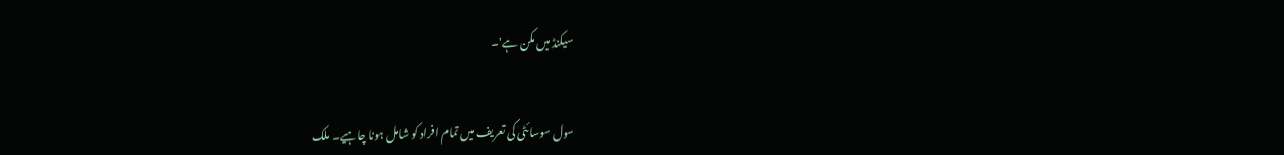سیکنڈ میں مکن ہے'۔


سول سوسائٹی کی تعریف میں تمام افراد کو شامل ہونا چاہیے۔ ملک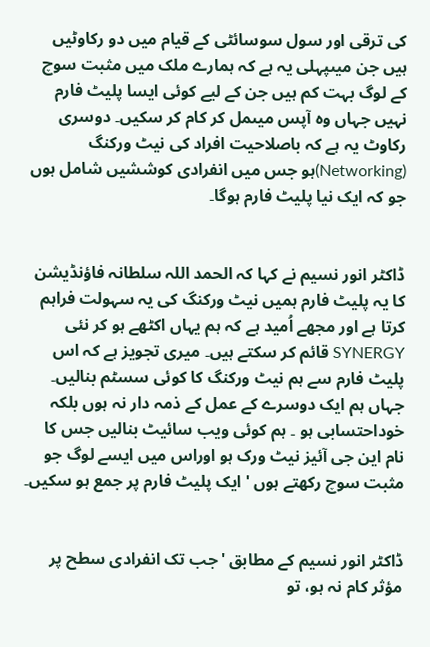کی ترقی اور سول سوسائٹی کے قیام میں دو رکاوٹیں ہیں جن میںپہلی یہ ہے کہ ہمارے ملک میں مثبت سوچ کے لوگ بہت کم ہیں جن کے لیے کوئی ایسا پلیٹ فارم نہیں جہاں وہ آپس میںمل کر کام کر سکیں۔ دوسری رکاوٹ یہ ہے کہ باصلاحیت افراد کی نیٹ ورکنگ (Networking)ہو جس میں انفرادی کوششیں شامل ہوں جو کہ ایک نیا پلیٹ فارم ہوگا۔


ڈاکٹر انور نسیم نے کہا کہ الحمد اللہ سلطانہ فاؤنڈیشن کا یہ پلیٹ فارم ہمیں نیٹ ورکنگ کی یہ سہولت فراہم کرتا ہے اور مجھے اُمید ہے کہ ہم یہاں اکٹھے ہو کر نئی SYNERGY قائم کر سکتے ہیں۔ میری تجویز ہے کہ اس پلیٹ فارم سے ہم نیٹ ورکنگ کا کوئی سسٹم بنالیں۔ جہاں ہم ایک دوسرے کے عمل کے ذمہ دار نہ ہوں بلکہ خوداحتسابی ہو ۔ ہم کوئی ویب سائیٹ بنالیں جس کا نام این جی آئیز نیٹ ورک ہو اوراس میں ایسے لوگ جو مثبت سوچ رکھتے ہوں ' ایک پلیٹ فارم پر جمع ہو سکیں۔


ڈاکٹر انور نسیم کے مطابق 'جب تک انفرادی سطح پر مؤثر کام نہ ہو، تو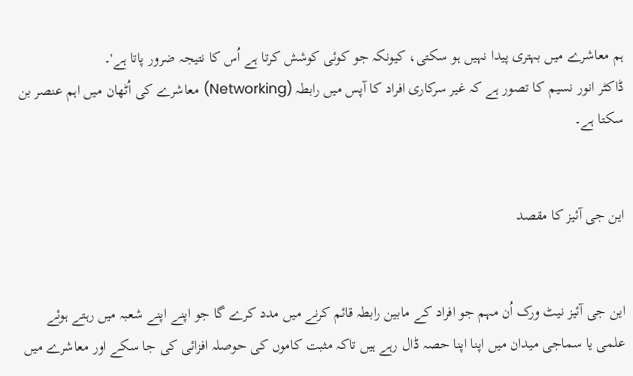ہم معاشرے میں بہتری پیدا نہیں ہو سکتی، کیونکہ جو کوئی کوشش کرتا ہے اُس کا نتیجہ ضرور پاتا ہے'۔
ڈاکٹر انور نسیم کا تصور ہے کہ غیر سرکاری افراد کا آپس میں رابطہ (Networking) معاشرے کی اُٹھان میں اہم عنصر بن سکتا ہے۔


این جی آئیز کا مقصد


این جی آئیز نیٹ ورک اُن مہم جو افراد کے مابین رابطہ قائم کرنے میں مدد کرے گا جو اپنے اپنے شعبہ میں رہتے ہوئے علمی یا سماجی میدان میں اپنا اپنا حصہ ڈال رہے ہیں تاکہ مثبت کاموں کی حوصلہ افزائی کی جا سکے اور معاشرے میں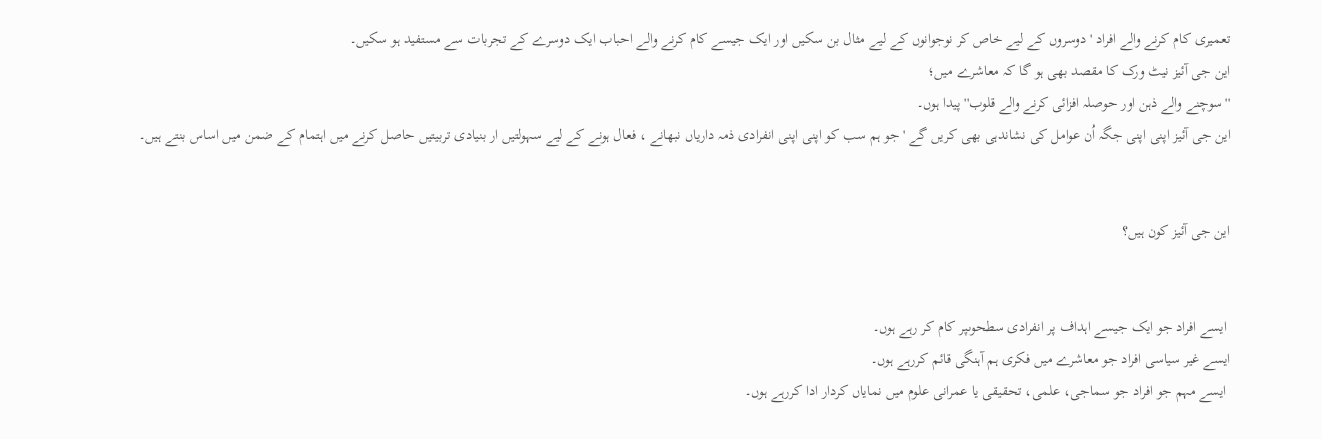تعمیری کام کرنے والے افراد ' دوسروں کے لیے خاص کر نوجوانوں کے لیے مثال بن سکیں اور ایک جیسے کام کرنے والے احباب ایک دوسرے کے تجربات سے مستفید ہو سکیں۔
این جی آئیز نیٹ ورک کا مقصد بھی ہو گا کہ معاشرے میں؛
''سوچنے والے ذہن اور حوصلہ افزائی کرنے والے قلوب'' پیدا ہوں۔
این جی آئیز اپنی اپنی جگہ اُن عوامل کی نشاندہی بھی کریں گے ' جو ہم سب کو اپنی اپنی انفرادی ذمہ داریاں نبھانے ، فعال ہونے کے لیے سہولتیں ار بنیادی تربیتیں حاصل کرنے میں اہتمام کے ضمن میں اساس بنتے ہیں۔


این جی آئیز کون ہیں؟


 ایسے افراد جو ایک جیسے اہداف پر انفرادی سطحوںپر کام کر رہے ہوں۔
ایسے غیر سیاسی افراد جو معاشرے میں فکری ہم آہنگی قائم کررہے ہوں۔
 ایسے مہم جو افراد جو سماجی، علمی، تحقیقی یا عمرانی علوم میں نمایاں کردار ادا کررہے ہوں۔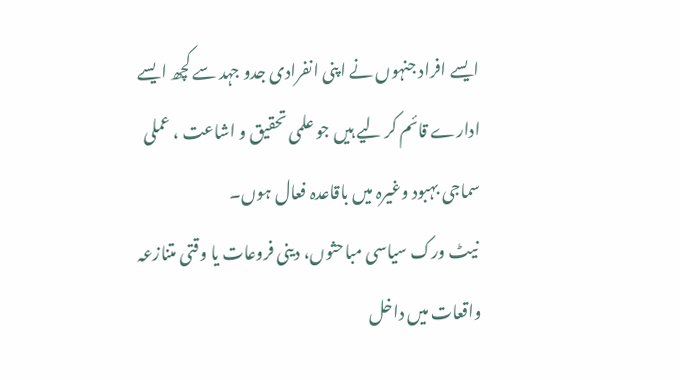ایسے افراد جنہوں نے اپنی انفرادی جدو جہد سے کچھ ایسے ادارے قائم کر لیے ہیں جو علمی تحقیق و اشاعت ، عملی سماجی بہبود وغیرہ میں باقاعدہ فعال ہوں۔
 نیٹ ورک سیاسی مباحثوں، دینی فروعات یا وقتی متنازعہ واقعات میں داخل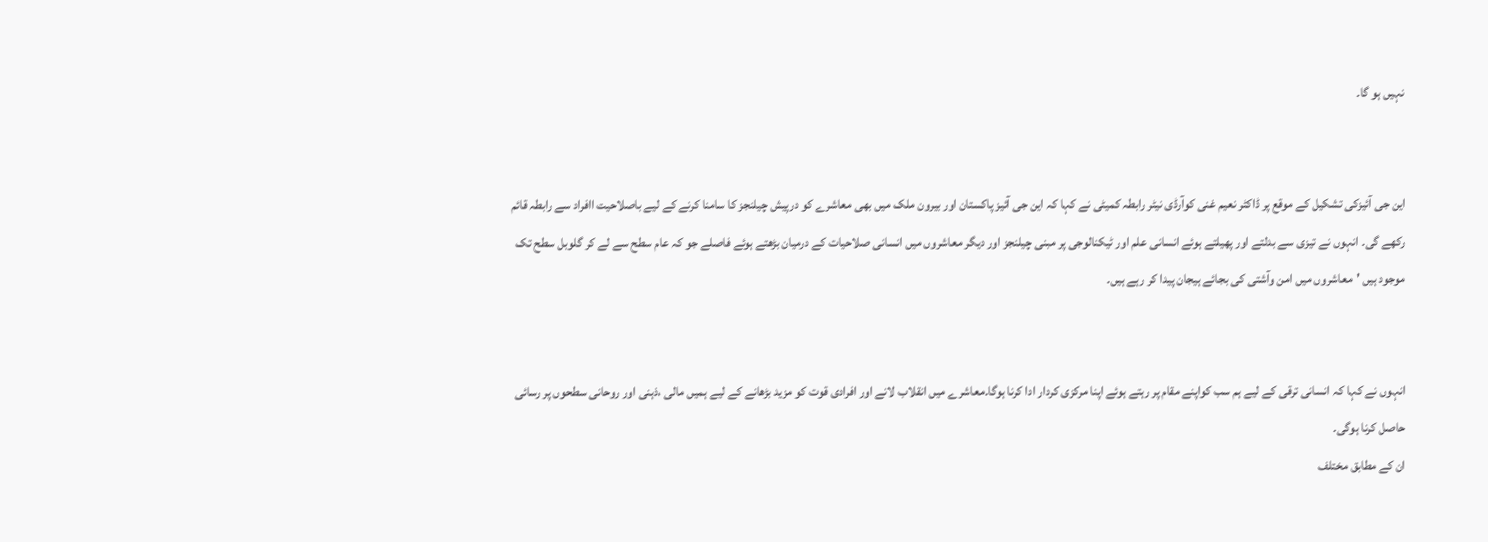نہیں ہو گا۔


این جی آئیزکی تشکیل کے موقع پر ڈاکٹر نعیم غنی کوآرڈی نیٹر رابطہ کمیٹی نے کہا کہ این جی آئیز پاکستان اور بیرون ملک میں بھی معاشرے کو درپیش چیلنجز کا سامنا کرنے کے لیے باصلاحیت اافراد سے رابطہ قائم رکھے گی۔ انہوں نے تیزی سے بدلتے اور پھیلتے ہوئے انسانی علم اور ٹیکنالوجی پر مبنی چیلنجز اور دیگر معاشروں میں انسانی صلاحیات کے درمیان بڑھتے ہوئے فاصلے جو کہ عام سطح سے لے کر گلوبل سطح تک موجود ہیں 'معاشروں میں امن وآشتی کی بجائے ہیجان پیدا کر رہے ہیں۔


انہوں نے کہا کہ انسانی ترقی کے لیے ہم سب کواپنے مقام پر رہتے ہوئے اپنا مرکزی کردار ادا کرنا ہوگا۔معاشرے میں انقلاب لانے اور افرادی قوت کو مزید بڑھانے کے لیے ہمیں مالی ،ذہنی اور روحانی سطحوں پر رسائی حاصل کرنا ہوگی۔
ان کے مطابق مختلف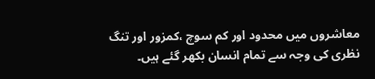معاشروں میں محدود اور کم سوچ ،کمزور اور تنگ نظری کی وجہ سے تمام انسان بکھر گئے ہیں۔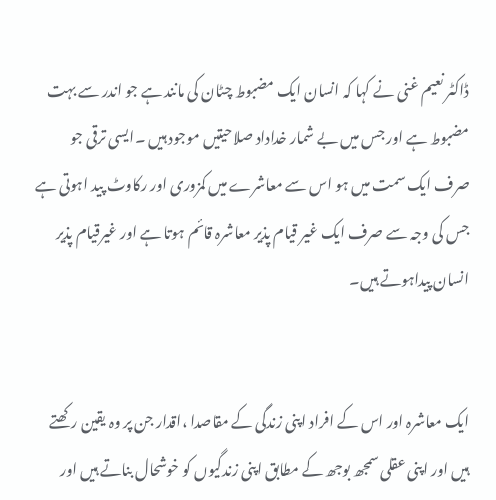ڈاکٹر نعیم غنی نے کہا کہ انسان ایک مضبوط چٹان کی مانند ہے جو اندر سے بہت مضبوط ہے اور جس میں بے شمار خداداد صلاحیتیں موجود ہیں ۔ایسی ترقی جو صرف ایک سمت میں ہو اس سے معاشرے میں کمزوری اور رکاوٹ پید اہوتی ہے جس کی وجہ سے صرف ایک غیر قیام پذیر معاشرہ قائم ہوتا ہے اور غیرقیام پذیر انسان پیداہوتے ہیں۔


ایک معاشرہ اور اس کے افراد اپنی زندگی کے مقاصدا ،اقدار جن پر وہ یقین رکھتے ہیں اور اپنی عقلی سمجھ بوجھ کے مطابق اپنی زندگیوں کو خوشحال بناتے ہیں اور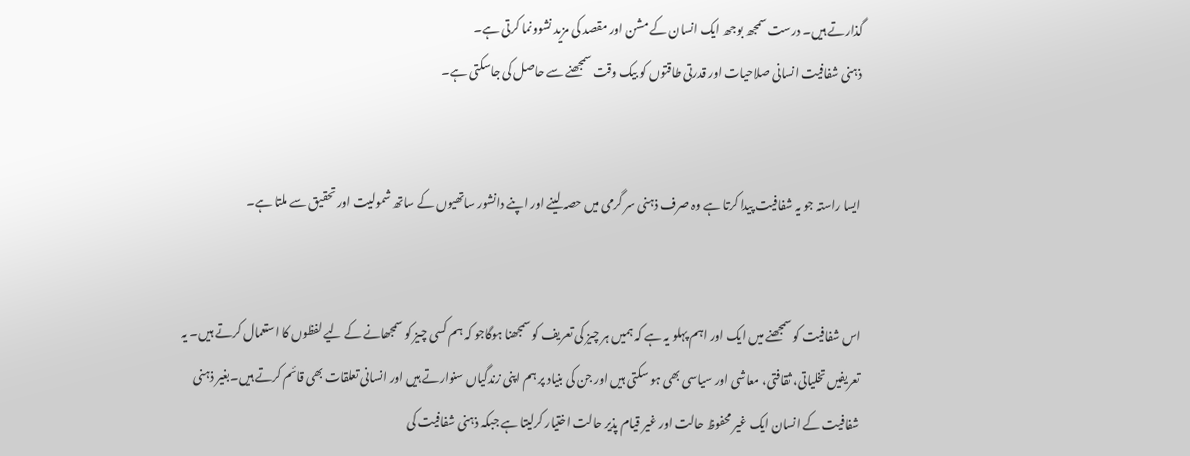گذارتے ہیں۔ درست سمجھ بوجھ ایک انسان کے مشن اور مقصد کی مزید نشوونما کرتی ہے۔
ذہنی شفافیت انسانی صلاحیات اور قدرتی طاقتوں کو بیک وقت سمجھنے سے حاصل کی جاسکتی ہے۔


ایسا راستہ جو یہ شفافیت پیدا کرتا ہے وہ صرف ذہنی سر گرمی میں حصہ لینے اور اپنے دانشور ساتھیوں کے ساتھ شمولیت اور تحقیق سے ملتا ہے۔


اس شفافیت کو سمجھنے میں ایک اور اہم پہلو یہ ہے کہ ہمیں ہر چیز کی تعریف کو سمجھنا ہوگاجو کہ ہم کسی چیز کو سمجھانے کے لیے لفظوں کا استعمال کرتے ہیں۔ یہ تعریفیں تخلیاتی، ثقافتی، معاشی اور سیاسی بھی ہو سکتی ہیں اور جن کی بنیاد پر ہم اپنی زندگیاں سنوارتے ہیں اور انسانی تعلقات بھی قائم کرتے ہیں۔بغیر ذہنی شفافیت کے انسان ایک غیر محفوظ حالت اور غیر قیام پذیر حالت اختیار کرلیتا ہے جبکہ ذہنی شفافیت کی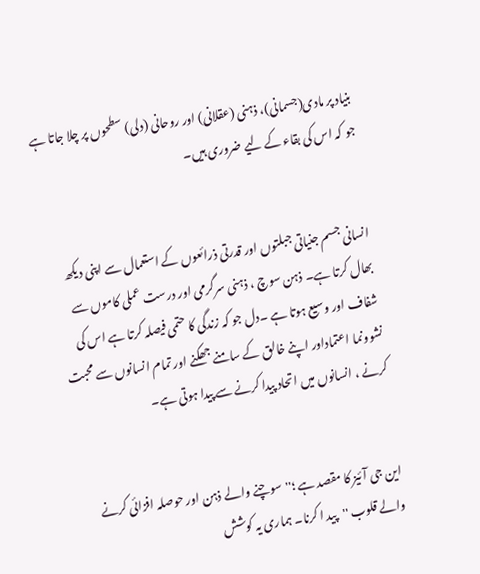بنیاد پر مادی(جسمانی)، ذہنی (عقلانی) اور روحانی (دلی) سطحوں پر چلا جاتا ہے جو کہ اس کی بقاء کے لیے ضروری ہیں۔


انسانی جسم جنیاتی جبلتوں اور قدرتی ذرائعوں کے استعمال سے اپنی دیکھ بھال کرتا ہے۔ ذہن سوچ ، ذہنی سرگرمی اور درست عملی کاموں سے شفاف اور وسیع ہوتا ہے ۔دل جو کہ زندگی کا حتمی فیصلہ کرتا ہے اس کی نشوونما اعتماداور اپنے خالق کے سامنے جھکنے اور تمام انسانوں سے محبت کرنے ، انسانوں میں اتحاد پیدا کرنے سے پیدا ہوتی ہے۔


این جی آئیز کا مقصد ہے ؛''سوچنے والے ذہن اور حوصلہ افزائی کرنے والے قلوب ''پید ا کرنا۔ ہماری یہ کوشش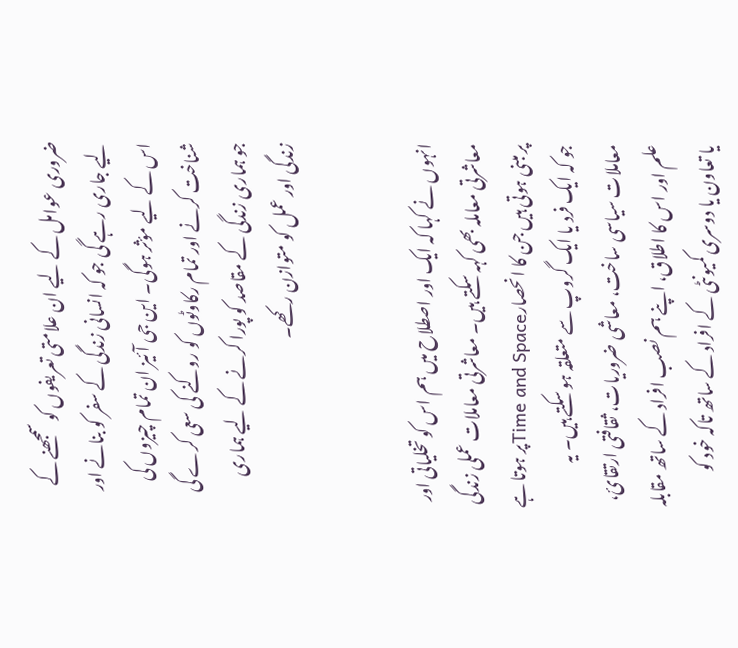ضروری عوامل کے لیے ان علامتی تعریفوں کو سمجھنے کے لیے جاری رہے گی جو کہ انسانی زندگی کے سفر کو بنانے اور اس کے لیے مؤثر ہوگی۔ این جی آئیز ان تمام چیزوں کی شناخت کرنے اور تمام رکاوٹوں کو روکنے کی سعی کرے گی جو ہماری زندگی کے مقاصد کو پورا کرنے کے لیے ہماری زندگی اور عمل کو متوازن رکھے۔


انہوں نے کہا کہ ایک اور اصطلاح میں ہم اس کو تخلیاتی اور معاشرتی معاملہ بھی کہہ سکتے ہیں۔ معاشرتی معاملات عملی زندگی پر مبنی ہوتی ہیں جن کا انحصارTime and Spaceپر ہوتا ہے جو کہ ایک فرد یا ایک گروپ سے متعلقہ ہو سکتے ہیں۔ یہ معاملات سیاسی ساخت، معاشی ضروریات، ثقافتی ارتقائ، علم اور اس کا اطلاق، اپنے ہم نصب افراد کے ساتھ مقابلہ یا تعاون یا دوسری کمیونٹی کے افراد کے ساتھ تاکہ خود کو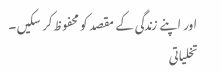اور اپنے زندگی کے مقصد کو محفوظ کر سکیں۔ تخلیاتی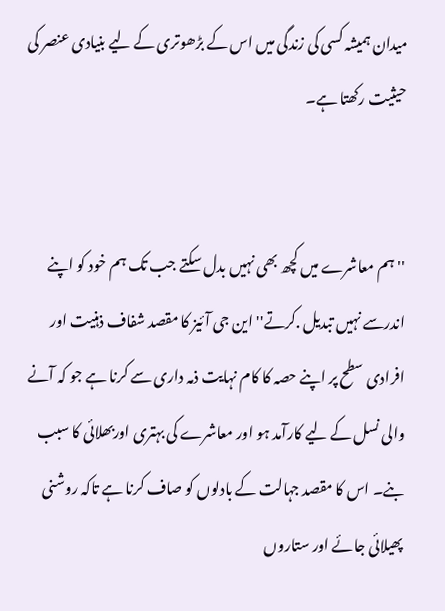میدان ہمیشہ کسی کی زندگی میں اس کے بڑھوتری کے لیے بنیادی عنصر کی حیثیت رکھتا ہے۔


''ہم معاشرے میں کچھ بھی نہیں بدل سکتے جب تک ہم خود کو اپنے اندرسے نہیں تبدیل .کرتے'' این جی آئیز کا مقصد شفاف ذہنیت اور افرادی سطح پر اپنے حصہ کا کام نہایت ذمہ داری سے کرنا ہے جو کہ آنے والی نسل کے لیے کارآمد ہو اور معاشرے کی بہتری اوربھلائی کا سبب بنے۔ اس کا مقصد جہالت کے بادلوں کو صاف کرنا ہے تاکہ روشنی پھیلائی جائے اور ستاروں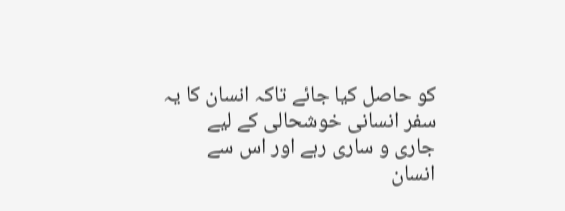کو حاصل کیا جائے تاکہ انسان کا یہ سفر انسانی خوشحالی کے لیے جاری و ساری رہے اور اس سے انسان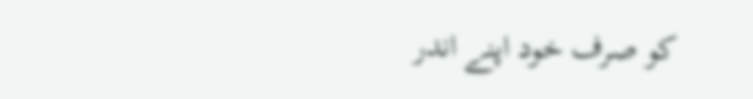کو صرف خود اپنے اندر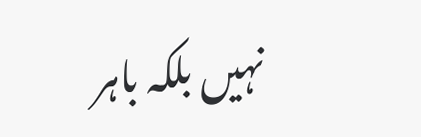نہیں بلکہ باہر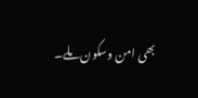بھی امن وسکون ملے۔